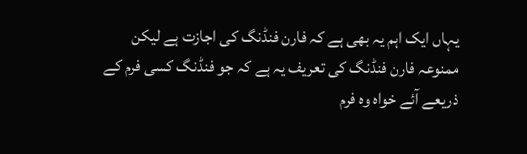یہاں ایک اہم یہ بھی ہے کہ فارن فنڈنگ کی اجازت ہے لیکن ممنوعہ فارن فنڈنگ کی تعریف یہ ہے کہ جو فنڈنگ کسی فرم کے ذریعے آئے خواہ وہ فرم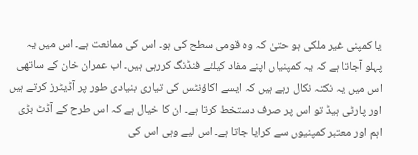یا کمپنی غیر ملکی ہو حتیٰ کہ وہ قومی سطح کی ہو۔ اس کی ممانعت ہے۔ اس میں یہ پہلو آجاتا ہے کہ یہ کمپنیاں اپنے مفاد کیلئے فنڈنگ کررہی ہیں۔ اب عمران خان کے ساتھی اس میں یہ نکتہ نکال رہے ہیں کہ ایسے اکاؤنٹس کی تیاری بنیادی طور پر آڈیٹرز کرتے ہیں اور پارٹی ہیڈ تو اس پر صرف دستخط کرتا ہے۔ ان کا خیال ہے کہ اس طرح کے آڈٹ بڑی اہم اور معتبر کمپنیوں سے کرایا جاتا ہے۔ اس لیے وہی اس کی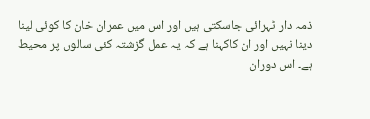ذمہ دار ٹہرائی جاسکتی ہیں اور اس میں عمران خان کا کوئی لینا دینا نہیں اور ان کاکہنا ہے کہ یہ عمل گزشتہ کئی سالوں پر محیط ہے۔ اس دوران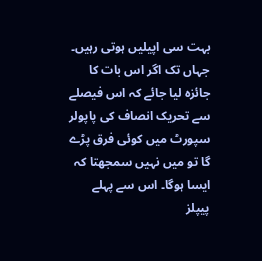بہت سی اپیلیں ہوتی رہیں۔ جہاں تک اگر اس بات کا جائزہ لیا جائے کہ اس فیصلے سے تحریک انصاف کی پاپولر سپورٹ میں کوئی فرق پڑے گا تو میں نہیں سمجھتا کہ ایسا ہوگا۔ اس سے پہلے پیپلز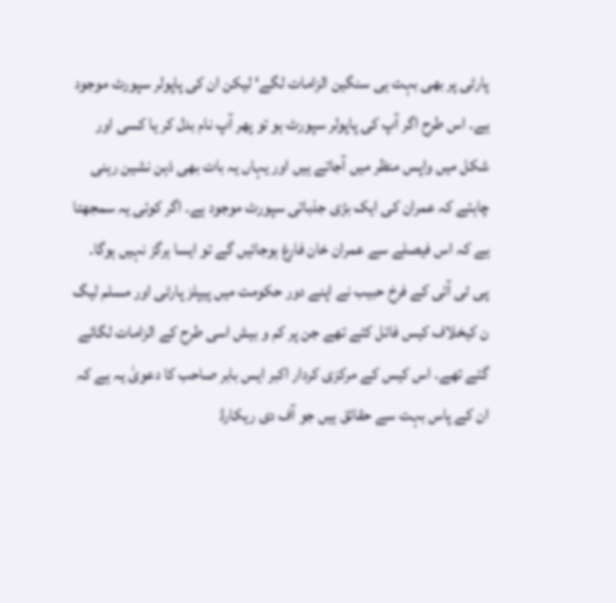پارٹی پر بھی بہت ہی سنگین الزامات لگے‘ لیکن ان کی پاپولر سپورٹ موجود ہے۔ اس طرح اگر آپ کی پاپولر سپورٹ ہو تو پھر آپ نام بدل کر یا کسی اور شکل میں واپس منظر میں آجاتے ہیں اور یہاں یہ بات بھی ذہن نشین رہنی چاہئے کہ عمران کی ایک بڑی جذباتی سپورٹ موجود ہے۔ اگر کوئی یہ سمجھتا ہے کہ اس فیصلے سے عمران خان فارغ ہوجائیں گے تو ایسا ہرگز نہیں ہوگا۔ پی ٹی آئی کے فرخ حبیب نے اپنے دور حکومت میں پیپلز پارٹی اور مسلم لیگ ن کیخلاف کیس فائل کئے تھے جن پر کم و بیش اسی طرح کے الزامات لگائے گئے تھے۔ اس کیس کے مرکزی کردار اکبر ایس بابر صاحب کا دعویٰ یہ ہے کہ ان کے پاس بہت سے حقائق ہیں جو آف دی ریکارڈ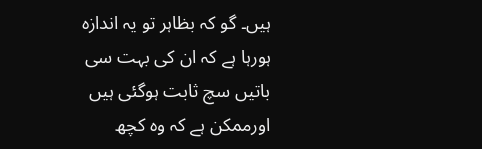ہیں۔ گو کہ بظاہر تو یہ اندازہ ہورہا ہے کہ ان کی بہت سی باتیں سچ ثابت ہوگئی ہیں اورممکن ہے کہ وہ کچھ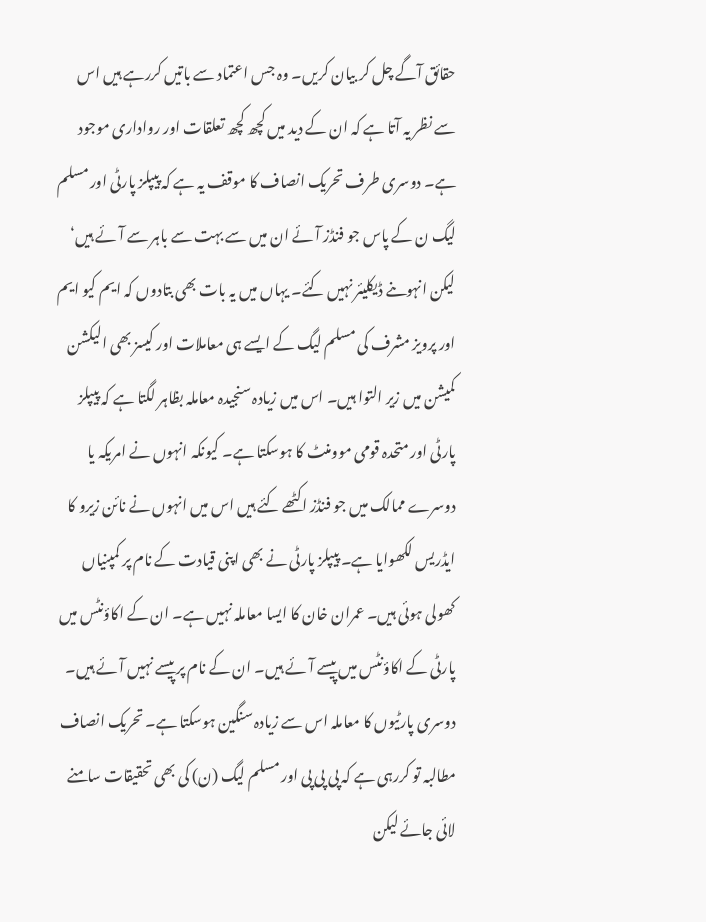حقائق آگے چل کر بیان کریں۔ وہ جس اعتماد سے باتیں کررہے ہیں اس سے نظر یہ آتا ہے کہ ان کے دید میں کچھ کچھ تعلقات اور رواداری موجود ہے۔ دوسری طرف تحریک انصاف کا موقف یہ ہے کہ پیپلز پارٹی اور مسلم لیگ ن کے پاس جو فنڈز آئے ان میں سے بہت سے باہر سے آئے ہیں‘ لیکن انہوںنے ڈیکلیئر نہیں کئے۔ یہاں میں یہ بات بھی بتادوں کہ ایم کیو ایم اور پرویز مشرف کی مسلم لیگ کے ایسے ہی معاملات اور کیسز بھی الیکشن کمیشن میں زیر التوا ہیں۔ اس میں زیادہ سنجیدہ معاملہ بظاہر لگتا ہے کہ پیپلز پارٹی اور متحدہ قومی موومنٹ کا ہوسکتا ہے۔ کیونکہ انہوں نے امریکہ یا دوسرے ممالک میں جو فنڈز اکٹھے کئے ہیں اس میں انہوں نے نائن زیرو کا ایڈریس لکھوایا ہے۔ پیپلز پارٹی نے بھی اپنی قیادت کے نام پر کمپنیاں کھولی ہوئی ہیں۔ عمران خان کا ایسا معاملہ نہیں ہے۔ ان کے اکاؤنٹس میں پارٹی کے اکاؤنٹس میں پیسے آئے ہیں۔ ان کے نام پر پیسے نہیں آئے ہیں۔ دوسری پارٹیوں کا معاملہ اس سے زیادہ سنگین ہوسکتا ہے۔ تحریک انصاف مطالبہ تو کررہی ہے کہ پی پی پی اور مسلم لیگ (ن) کی بھی تحقیقات سامنے لائی جائے لیکن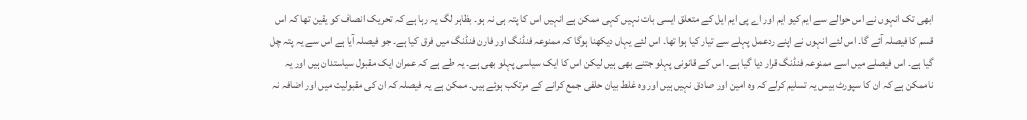ابھی تک انہوں نے اس حوالے سے ایم کیو ایم اور اے پی ایم ایل کے متعلق ایسی بات نہیں کہی ممکن ہے انہیں اس کا پتہ ہی نہ ہو۔ بظاہر لگ یہ رہا ہے کہ تحریک انصاف کو یقین تھا کہ اس قسم کا فیصلہ آئے گا۔ اس لئے انہوں نے اپنے ردعمل پہلے سے تیار کیا ہوا تھا۔ اس لئے یہاں دیکھنا ہوگا کہ ممنوعہ فنڈنگ اور فارن فنڈنگ میں فرق کیا ہے۔ جو فیصلہ آیا ہے اس سے یہ پتہ چل گیا ہے۔ اس فیصلے میں اسے ممنوعہ فنڈنگ قرار دیا گیا ہے۔ اس کے قانونی پہلو جتنے بھی ہیں لیکن اس کا ایک سیاسی پہلو بھی ہے۔ یہ طے ہے کہ عمران ایک مقبول سیاستدان ہیں اور یہ ناممکن ہے کہ ان کا سپورٹ بیس یہ تسلیم کرلے کہ وہ امین اور صادق نہیں ہیں اور وہ غلط بیان حلفی جمع کرانے کے مرتکب ہوئے ہیں۔ ممکن ہے یہ فیصلہ کہ ان کی مقبولیت میں اور اضافہ نہ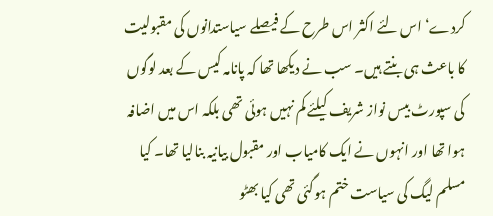کردے‘ اس لئے اکثر اس طرح کے فیصلے سیاستدانوں کی مقبولیت کا باعث ہی بنتے ہیں۔ سب نے دیکھا تھا کہ پانامہ کیس کے بعد لوگوں کی سپورٹ بیس نواز شریف کیلئے کم نہیں ہوئی تھی بلکہ اس میں اضافہ ہوا تھا اور انہوں نے ایک کامیاب اور مقبول بیانیہ بنالیا تھا۔ کیا مسلم لیگ کی سیاست ختم ہوگئی تھی کیا بھٹو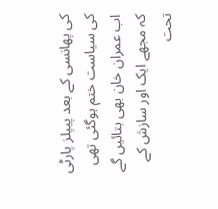کی پھانسی کے بعد پیپلز پارٹی کی سیاست ختم ہوگئی تھی اب عمران خان بھی بتائیں گے کہ مجھے ایک اور سازش کے تحت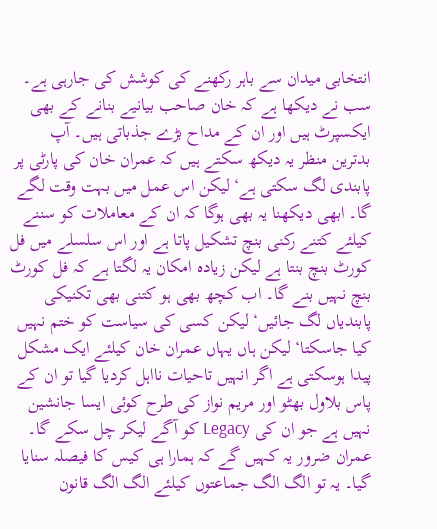انتخابی میدان سے باہر رکھنے کی کوشش کی جارہی ہے۔ سب نے دیکھا ہے کہ خان صاحب بیانیے بنانے کے بھی ایکسپرٹ ہیں اور ان کے مداح بڑے جذباتی ہیں۔ آپ بدترین منظر یہ دیکھ سکتے ہیں کہ عمران خان کی پارٹی پر پابندی لگ سکتی ہے‘ لیکن اس عمل میں بہت وقت لگے گا۔ ابھی دیکھنا یہ بھی ہوگا کہ ان کے معاملات کو سننے کیلئے کتنے رکنی بنچ تشکیل پاتا ہے اور اس سلسلے میں فل کورٹ بنچ بنتا ہے لیکن زیادہ امکان یہ لگتا ہے کہ فل کورٹ بنچ نہیں بنے گا۔ اب کچھ بھی ہو کتنی بھی تکنیکی پابندیاں لگ جائیں‘ لیکن کسی کی سیاست کو ختم نہیں کیا جاسکتا‘ لیکن ہاں یہاں عمران خان کیلئے ایک مشکل پیدا ہوسکتی ہے اگر انہیں تاحیات نااہل کردیا گیا تو ان کے پاس بلاول بھٹو اور مریم نواز کی طرح کوئی ایسا جانشین نہیں ہے جو ان کی Legacy کو آگے لیکر چل سکے گا۔ عمران ضرور یہ کہیں گے کہ ہمارا ہی کیس کا فیصلہ سنایا گیا۔ یہ تو الگ الگ جماعتوں کیلئے الگ الگ قانون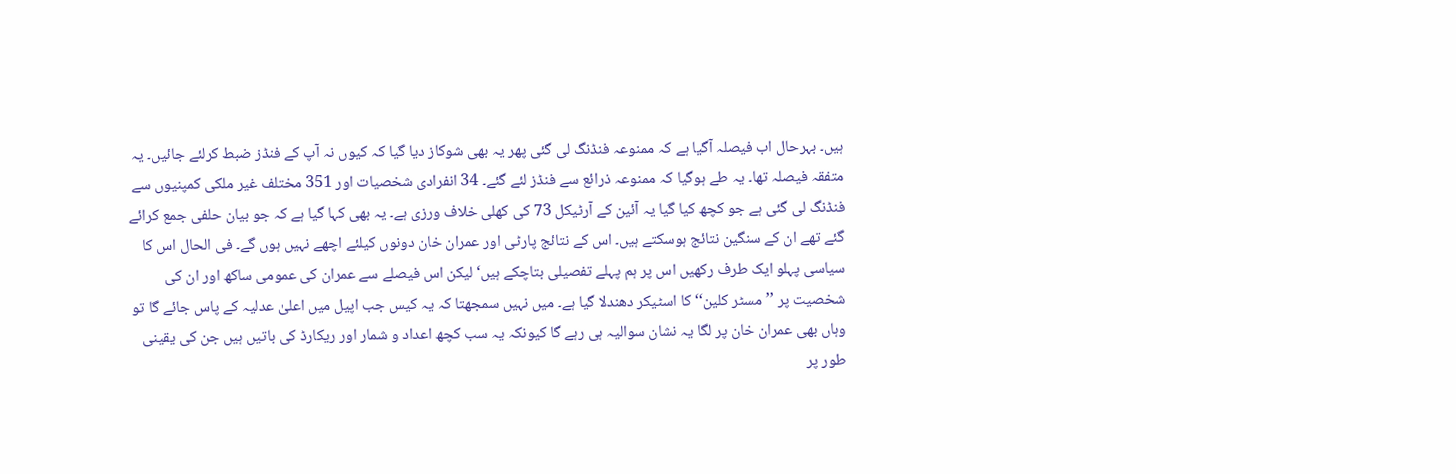ہیں۔ بہرحال اب فیصلہ آگیا ہے کہ ممنوعہ فنڈنگ لی گئی پھر یہ بھی شوکاز دیا گیا کہ کیوں نہ آپ کے فنڈز ضبط کرلئے جائیں۔ یہ متفقہ فیصلہ تھا۔ یہ طے ہوگیا کہ ممنوعہ ذرائع سے فنڈز لئے گئے۔ 34 انفرادی شخصیات اور 351 مختلف غیر ملکی کمپنیوں سے فنڈنگ لی گئی ہے جو کچھ کیا گیا یہ آئین کے آرٹیکل 73 کی کھلی خلاف ورزی ہے۔ یہ بھی کہا گیا ہے کہ جو بیان حلفی جمع کرائے گئے تھے ان کے سنگین نتائج ہوسکتے ہیں۔ اس کے نتائج پارٹی اور عمران خان دونوں کیلئے اچھے نہیں ہوں گے۔ فی الحال اس کا سیاسی پہلو ایک طرف رکھیں اس پر ہم پہلے تفصیلی بتاچکے ہیں‘ لیکن اس فیصلے سے عمران کی عمومی ساکھ اور ان کی شخصیت پر ’’مسٹر کلین‘‘ کا اسٹیکر دھندلا گیا ہے۔ میں نہیں سمجھتا کہ یہ کیس جب اپیل میں اعلیٰ عدلیہ کے پاس جائے گا تو وہاں بھی عمران خان پر لگا یہ نشان سوالیہ ہی رہے گا کیونکہ یہ سب کچھ اعداد و شمار اور ریکارڈ کی باتیں ہیں جن کی یقینی طور پر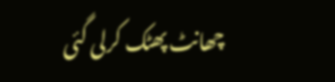چھانٹ پھٹک کرلی گئی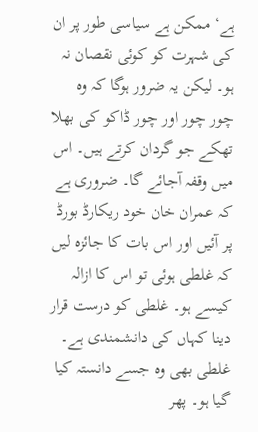ہے‘ ممکن ہے سیاسی طور پر ان کی شہرت کو کوئی نقصان نہ ہو۔ لیکن یہ ضرور ہوگا کہ وہ چور چور اور چور ڈاکو کی بھلا تھکے جو گردان کرتے ہیں۔ اس میں وقفہ آجائے گا۔ ضروری ہے کہ عمران خان خود ریکارڈ بورڈ پر آئیں اور اس بات کا جائزہ لیں کہ غلطی ہوئی تو اس کا ازالہ کیسے ہو۔ غلطی کو درست قرار دینا کہاں کی دانشمندی ہے۔ غلطی بھی وہ جسے دانستہ کیا گیا ہو۔ پھر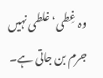وہ غِطی‘ غلطی نہیں جرم بن جاتی ہے۔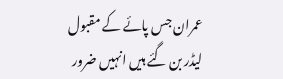عمران جس پائے کے مقبول لیڈر بن گئے ہیں انہیں ضرور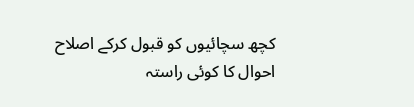کچھ سچائیوں کو قبول کرکے اصلاح احوال کا کوئی راستہ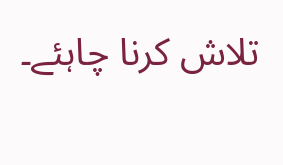تلاش کرنا چاہئے۔